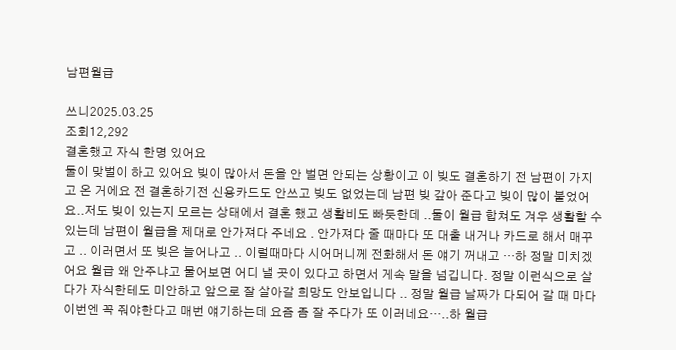남편월급

쓰니2025.03.25
조회12,292
결혼했고 자식 한명 있어요
둘이 맞벌이 하고 있어요 빚이 많아서 돈을 안 벌면 안되는 상황이고 이 빚도 결혼하기 전 남편이 가지고 온 거에요 전 결혼하기전 신용카드도 안쓰고 빚도 없었는데 남편 빚 갚아 준다고 빚이 많이 불었어요..저도 빚이 있는지 모르는 상태에서 결혼 했고 생활비도 빠듯한데 ..둘이 월급 합쳐도 겨우 생활할 수 있는데 남편이 월급을 제대로 안가져다 주네요 . 안가져다 줄 때마다 또 대출 내거나 카드로 해서 매꾸고 .. 이러면서 또 빚은 늘어나고 .. 이럴때마다 시어머니께 전화해서 돈 얘기 꺼내고 …하 정말 미치겠어요 월급 왜 안주냐고 물어보면 어디 낼 곳이 있다고 하면서 게속 말을 넘깁니다. 정말 이런식으로 살다가 자식한테도 미안하고 앞으로 잘 살아갈 희망도 안보입니다 .. 정말 월급 날짜가 다되어 갈 때 마다 이번엔 꼭 줘야한다고 매번 얘기하는데 요즘 좀 잘 주다가 또 이러네요…..하 월급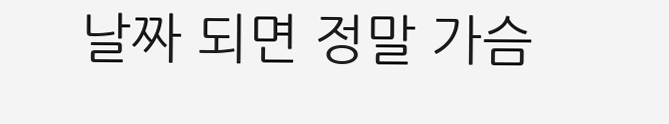날짜 되면 정말 가슴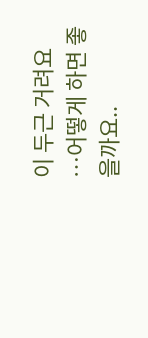이 두근 거려요 …어떻게 하면 좋을까요..